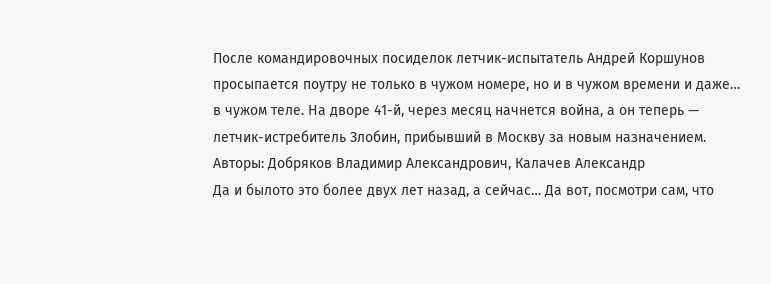После командировочных посиделок летчик-испытатель Андрей Коршунов просыпается поутру не только в чужом номере, но и в чужом времени и даже… в чужом теле. На дворе 41-й, через месяц начнется война, а он теперь — летчик-истребитель Злобин, прибывший в Москву за новым назначением.
Авторы: Добряков Владимир Александрович, Калачев Александр
Да и былото это более двух лет назад, а сейчас… Да вот, посмотри сам, что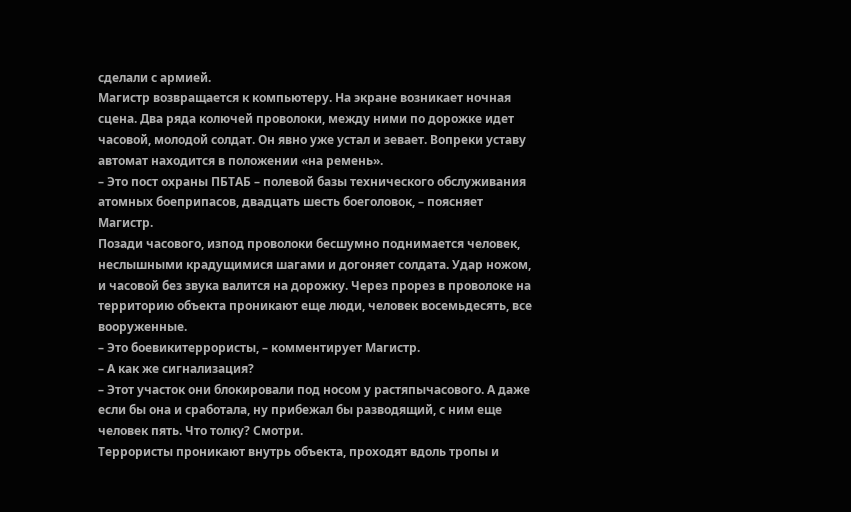сделали с армией.
Магистр возвращается к компьютеру. На экране возникает ночная сцена. Два ряда колючей проволоки, между ними по дорожке идет часовой, молодой солдат. Он явно уже устал и зевает. Вопреки уставу автомат находится в положении «на ремень».
– Это пост охраны ПБТАБ – полевой базы технического обслуживания атомных боеприпасов, двадцать шесть боеголовок, – поясняет Магистр.
Позади часового, изпод проволоки бесшумно поднимается человек, неслышными крадущимися шагами и догоняет солдата. Удар ножом, и часовой без звука валится на дорожку. Через прорез в проволоке на территорию объекта проникают еще люди, человек восемьдесять, все вооруженные.
– Это боевикитеррористы, – комментирует Магистр.
– А как же сигнализация?
– Этот участок они блокировали под носом у растяпычасового. А даже если бы она и сработала, ну прибежал бы разводящий, с ним еще человек пять. Что толку? Смотри.
Террористы проникают внутрь объекта, проходят вдоль тропы и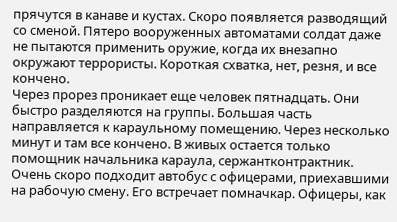прячутся в канаве и кустах. Скоро появляется разводящий со сменой. Пятеро вооруженных автоматами солдат даже не пытаются применить оружие, когда их внезапно окружают террористы. Короткая схватка, нет, резня, и все кончено.
Через прорез проникает еще человек пятнадцать. Они быстро разделяются на группы. Большая часть направляется к караульному помещению. Через несколько минут и там все кончено. В живых остается только помощник начальника караула, сержантконтрактник.
Очень скоро подходит автобус с офицерами, приехавшими на рабочую смену. Его встречает помначкар. Офицеры, как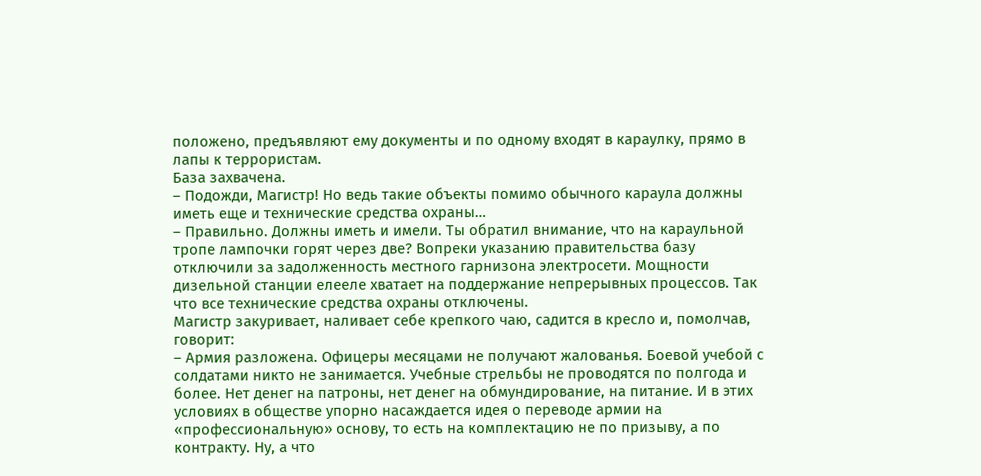положено, предъявляют ему документы и по одному входят в караулку, прямо в лапы к террористам.
База захвачена.
– Подожди, Магистр! Но ведь такие объекты помимо обычного караула должны иметь еще и технические средства охраны…
– Правильно. Должны иметь и имели. Ты обратил внимание, что на караульной тропе лампочки горят через две? Вопреки указанию правительства базу отключили за задолженность местного гарнизона электросети. Мощности дизельной станции елееле хватает на поддержание непрерывных процессов. Так что все технические средства охраны отключены.
Магистр закуривает, наливает себе крепкого чаю, садится в кресло и, помолчав, говорит:
– Армия разложена. Офицеры месяцами не получают жалованья. Боевой учебой с солдатами никто не занимается. Учебные стрельбы не проводятся по полгода и более. Нет денег на патроны, нет денег на обмундирование, на питание. И в этих условиях в обществе упорно насаждается идея о переводе армии на «профессиональную» основу, то есть на комплектацию не по призыву, а по контракту. Ну, а что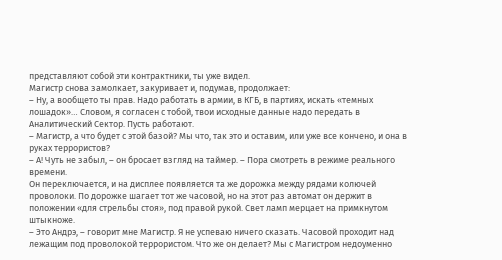представляют собой эти контрактники, ты уже видел.
Магистр снова замолкает, закуривает и, подумав, продолжает:
– Ну, а вообщето ты прав. Надо работать в армии, в КГБ, в партиях, искать «темных лошадок»… Словом, я согласен с тобой, твои исходные данные надо передать в Аналитический Сектор. Пусть работают.
– Магистр, а что будет с этой базой? Мы что, так это и оставим, или уже все кончено, и она в руках террористов?
– А! Чуть не забыл, – он бросает взгляд на таймер. – Пора смотреть в режиме реального времени.
Он переключается, и на дисплее появляется та же дорожка между рядами колючей проволоки. По дорожке шагает тот же часовой, но на этот раз автомат он держит в положении «для стрельбы стоя», под правой рукой. Свет ламп мерцает на примкнутом штыкноже.
– Это Андрэ, – говорит мне Магистр. Я не успеваю ничего сказать. Часовой проходит над лежащим под проволокой террористом. Что же он делает? Мы с Магистром недоуменно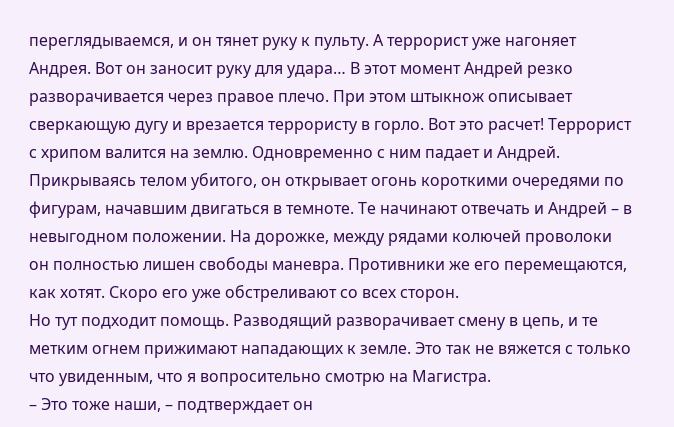переглядываемся, и он тянет руку к пульту. А террорист уже нагоняет Андрея. Вот он заносит руку для удара… В этот момент Андрей резко разворачивается через правое плечо. При этом штыкнож описывает сверкающую дугу и врезается террористу в горло. Вот это расчет! Террорист с хрипом валится на землю. Одновременно с ним падает и Андрей. Прикрываясь телом убитого, он открывает огонь короткими очередями по фигурам, начавшим двигаться в темноте. Те начинают отвечать и Андрей – в невыгодном положении. На дорожке, между рядами колючей проволоки он полностью лишен свободы маневра. Противники же его перемещаются, как хотят. Скоро его уже обстреливают со всех сторон.
Но тут подходит помощь. Разводящий разворачивает смену в цепь, и те метким огнем прижимают нападающих к земле. Это так не вяжется с только что увиденным, что я вопросительно смотрю на Магистра.
– Это тоже наши, – подтверждает он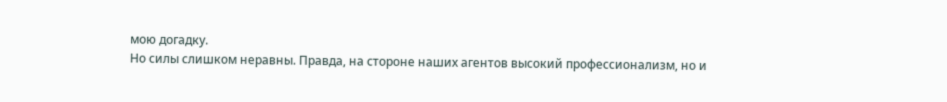мою догадку.
Но силы слишком неравны. Правда, на стороне наших агентов высокий профессионализм, но и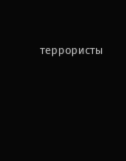террористы